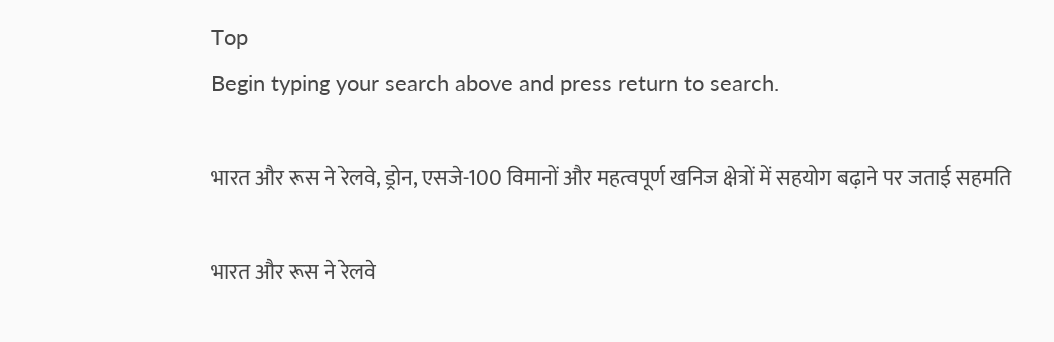Top
Begin typing your search above and press return to search.

भारत और रूस ने रेलवे, ड्रोन, एसजे-100 विमानों और महत्वपूर्ण खनिज क्षेत्रों में सहयोग बढ़ाने पर जताई सहमति

भारत और रूस ने रेलवे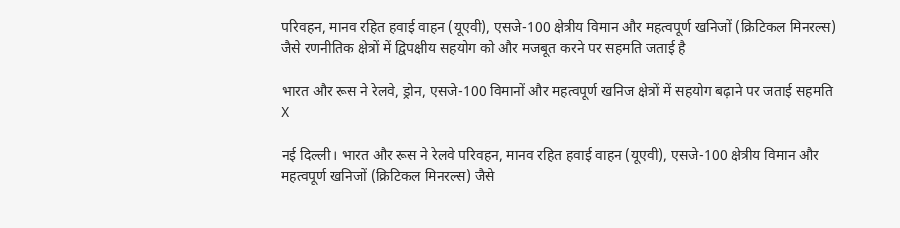परिवहन, मानव रहित हवाई वाहन (यूएवी), एसजे-100 क्षेत्रीय विमान और महत्वपूर्ण खनिजों (क्रिटिकल मिनरल्स) जैसे रणनीतिक क्षेत्रों में द्विपक्षीय सहयोग को और मजबूत करने पर सहमति जताई है

भारत और रूस ने रेलवे, ड्रोन, एसजे-100 विमानों और महत्वपूर्ण खनिज क्षेत्रों में सहयोग बढ़ाने पर जताई सहमति
X

नई दिल्ली। भारत और रूस ने रेलवे परिवहन, मानव रहित हवाई वाहन (यूएवी), एसजे-100 क्षेत्रीय विमान और महत्वपूर्ण खनिजों (क्रिटिकल मिनरल्स) जैसे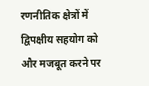रणनीतिक क्षेत्रों में द्विपक्षीय सहयोग को और मजबूत करने पर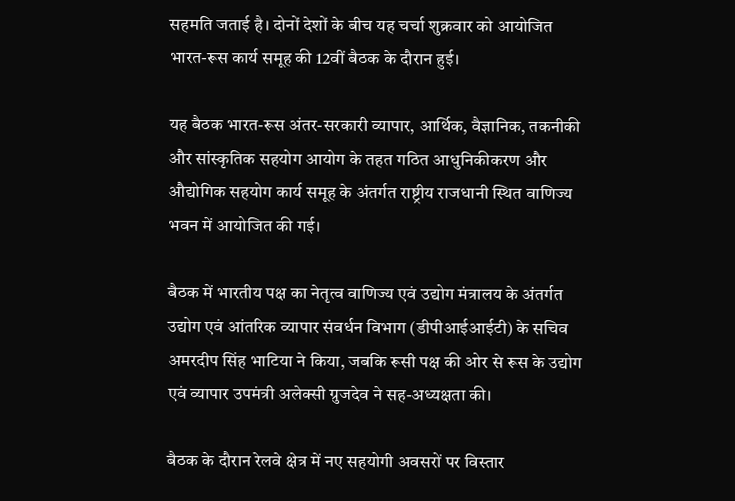सहमति जताई है। दोनों देशों के बीच यह चर्चा शुक्रवार को आयोजित भारत-रूस कार्य समूह की 12वीं बैठक के दौरान हुई।

यह बैठक भारत-रूस अंतर-सरकारी व्यापार, आर्थिक, वैज्ञानिक, तकनीकी और सांस्कृतिक सहयोग आयोग के तहत गठित आधुनिकीकरण और औद्योगिक सहयोग कार्य समूह के अंतर्गत राष्ट्रीय राजधानी स्थित वाणिज्य भवन में आयोजित की गई।

बैठक में भारतीय पक्ष का नेतृत्व वाणिज्य एवं उद्योग मंत्रालय के अंतर्गत उद्योग एवं आंतरिक व्यापार संवर्धन विभाग (डीपीआईआईटी) के सचिव अमरदीप सिंह भाटिया ने किया, जबकि रूसी पक्ष की ओर से रूस के उद्योग एवं व्यापार उपमंत्री अलेक्सी ग्रुजदेव ने सह-अध्यक्षता की।

बैठक के दौरान रेलवे क्षेत्र में नए सहयोगी अवसरों पर विस्तार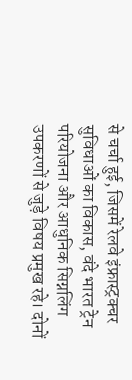से चर्चा हुई, जिसमें रेलवे इंफ्रास्ट्रक्चर सुविधाओं का विकास, वंदे भारत ट्रेन परियोजना और आधुनिक सिग्नलिंग उपकरणों से जुड़े विषय प्रमुख रहे। दोनों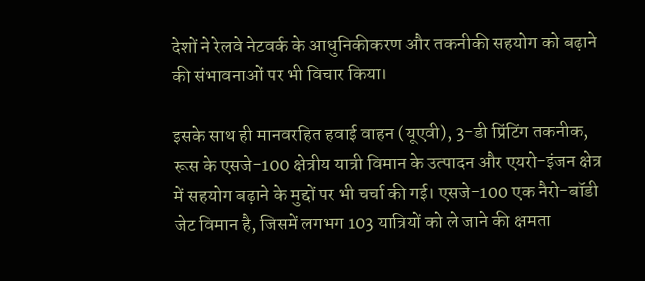देशों ने रेलवे नेटवर्क के आधुनिकीकरण और तकनीकी सहयोग को बढ़ाने की संभावनाओं पर भी विचार किया।

इसके साथ ही मानवरहित हवाई वाहन (यूएवी), 3-डी प्रिंटिंग तकनीक, रूस के एसजे-100 क्षेत्रीय यात्री विमान के उत्पादन और एयरो-इंजन क्षेत्र में सहयोग बढ़ाने के मुद्दों पर भी चर्चा की गई। एसजे-100 एक नैरो-बॉडी जेट विमान है, जिसमें लगभग 103 यात्रियों को ले जाने की क्षमता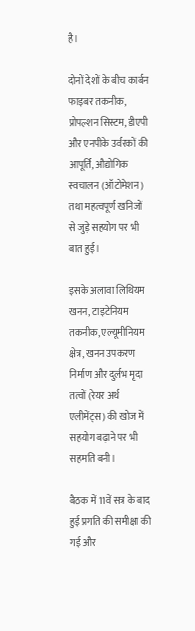है।

दोनों देशों के बीच कार्बन फाइबर तकनीक, प्रोपल्शन सिस्टम, डीएपी और एनपीके उर्वरकों की आपूर्ति, औद्योगिक स्वचालन (ऑटोमेशन) तथा महत्वपूर्ण खनिजों से जुड़े सहयोग पर भी बात हुई।

इसके अलावा लिथियम खनन, टाइटेनियम तकनीक, एल्यूमीनियम क्षेत्र, खनन उपकरण निर्माण और दुर्लभ मृदा तत्वों (रेयर अर्थ एलीमेंट्स) की खोज में सहयोग बढ़ाने पर भी सहमति बनी।

बैठक में 11वें सत्र के बाद हुई प्रगति की समीक्षा की गई और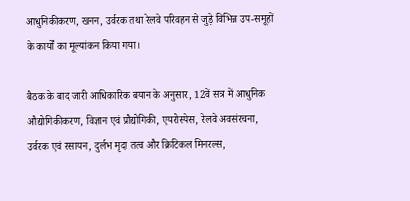आधुनिकीकरण, खनन, उर्वरक तथा रेलवे परिवहन से जुड़े विभिन्न उप-समूहों के कार्यों का मूल्यांकन किया गया।

बैठक के बाद जारी आधिकारिक बयान के अनुसार, 12वें सत्र में आधुनिक औद्योगिकीकरण, विज्ञान एवं प्रौद्योगिकी, एयरोस्पेस, रेलवे अवसंरचना, उर्वरक एवं रसायन, दुर्लभ मृदा तत्व और क्रिटिकल मिनरल्स,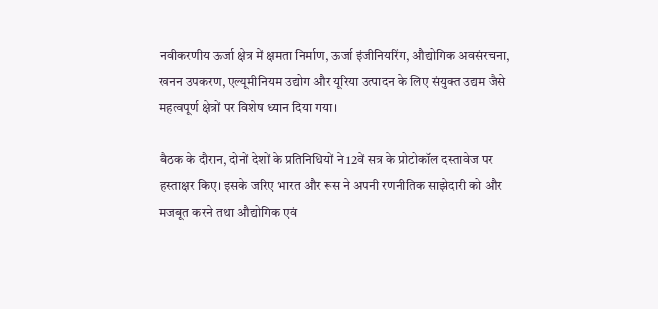नवीकरणीय ऊर्जा क्षेत्र में क्षमता निर्माण, ऊर्जा इंजीनियरिंग, औद्योगिक अवसंरचना, खनन उपकरण, एल्यूमीनियम उद्योग और यूरिया उत्पादन के लिए संयुक्त उद्यम जैसे महत्वपूर्ण क्षेत्रों पर विशेष ध्यान दिया गया।

बैठक के दौरान, दोनों देशों के प्रतिनिधियों ने 12वें सत्र के प्रोटोकॉल दस्तावेज पर हस्ताक्षर किए। इसके जरिए भारत और रूस ने अपनी रणनीतिक साझेदारी को और मजबूत करने तथा औद्योगिक एवं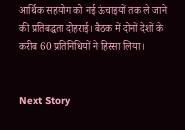आर्थिक सहयोग को नई ऊंचाइयों तक ले जाने की प्रतिबद्धता दोहराई। बैठक में दोनों देशों के करीब 60 प्रतिनिधियों ने हिस्सा लिया।


Next Story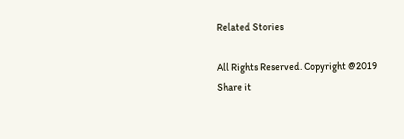Related Stories

All Rights Reserved. Copyright @2019
Share it